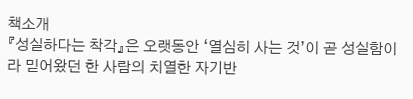책소개
『성실하다는 착각』은 오랫동안 ‘열심히 사는 것’이 곧 성실함이라 믿어왔던 한 사람의 치열한 자기반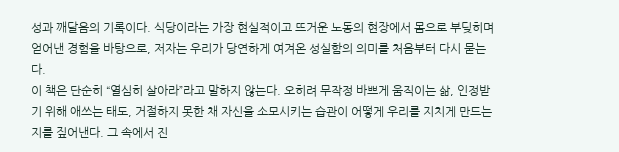성과 깨달음의 기록이다. 식당이라는 가장 현실적이고 뜨거운 노동의 현장에서 몸으로 부딪히며 얻어낸 경험을 바탕으로, 저자는 우리가 당연하게 여겨온 성실함의 의미를 처음부터 다시 묻는다.
이 책은 단순히 “열심히 살아라”라고 말하지 않는다. 오히려 무작정 바쁘게 움직이는 삶, 인정받기 위해 애쓰는 태도, 거절하지 못한 채 자신을 소모시키는 습관이 어떻게 우리를 지치게 만드는지를 짚어낸다. 그 속에서 진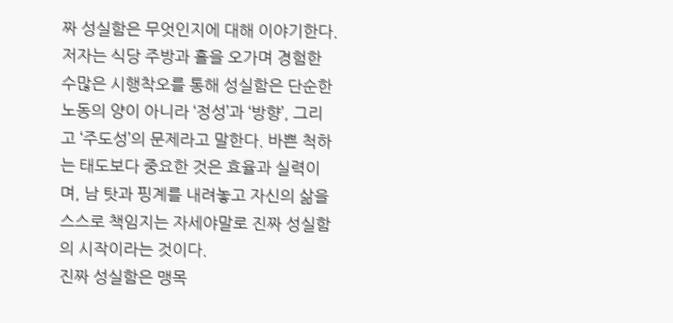짜 성실함은 무엇인지에 대해 이야기한다.
저자는 식당 주방과 홀을 오가며 경험한 수많은 시행착오를 통해 성실함은 단순한 노동의 양이 아니라 ‘정성’과 ‘방향’, 그리고 ‘주도성’의 문제라고 말한다. 바쁜 척하는 태도보다 중요한 것은 효율과 실력이며, 남 탓과 핑계를 내려놓고 자신의 삶을 스스로 책임지는 자세야말로 진짜 성실함의 시작이라는 것이다.
진짜 성실함은 맹목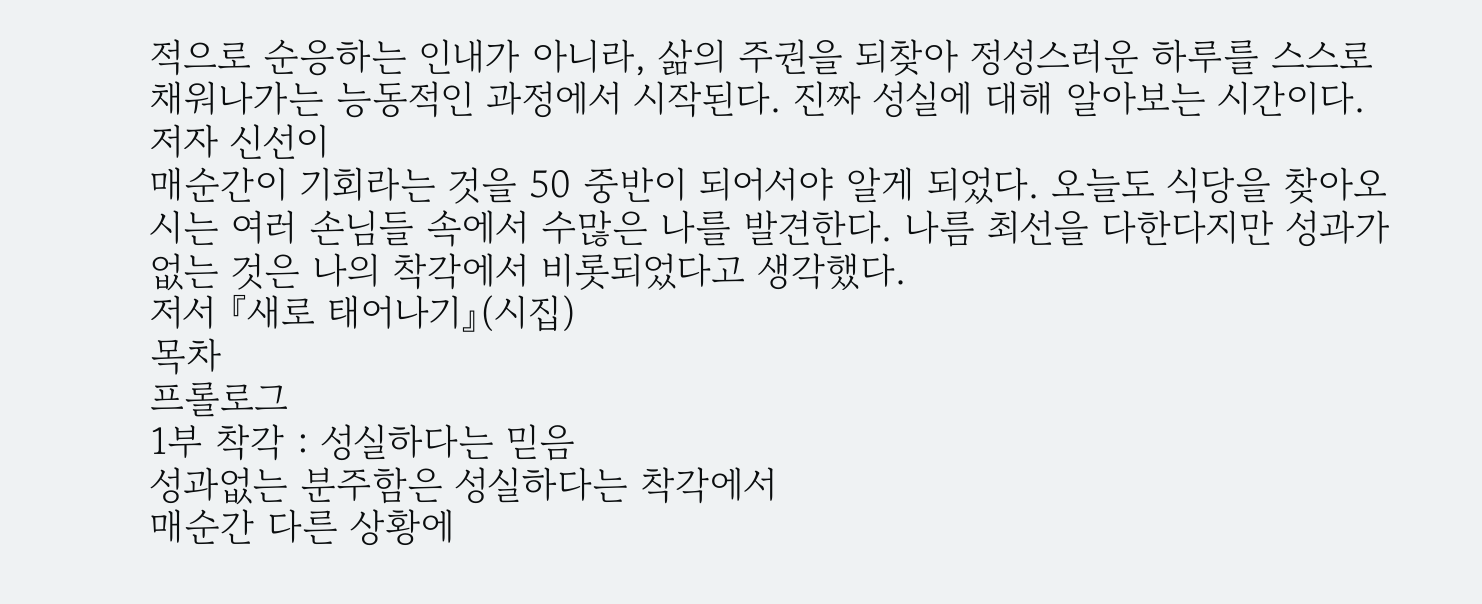적으로 순응하는 인내가 아니라, 삶의 주권을 되찾아 정성스러운 하루를 스스로 채워나가는 능동적인 과정에서 시작된다. 진짜 성실에 대해 알아보는 시간이다.
저자 신선이
매순간이 기회라는 것을 50 중반이 되어서야 알게 되었다. 오늘도 식당을 찾아오시는 여러 손님들 속에서 수많은 나를 발견한다. 나름 최선을 다한다지만 성과가 없는 것은 나의 착각에서 비롯되었다고 생각했다.
저서 『새로 태어나기』(시집)
목차
프롤로그
1부 착각 : 성실하다는 믿음
성과없는 분주함은 성실하다는 착각에서
매순간 다른 상황에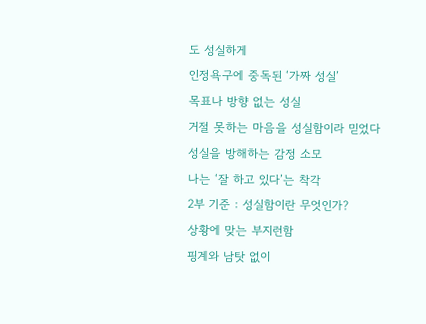도 성실하게
인정욕구에 중독된 ‘가짜 성실’
목표나 방향 없는 성실
거절 못하는 마음을 성실함이라 믿었다
성실을 방해하는 감정 소모
나는 ‘잘 하고 있다’는 착각
2부 기준 : 성실함이란 무엇인가?
상황에 맞는 부지런함
핑계와 남탓 없이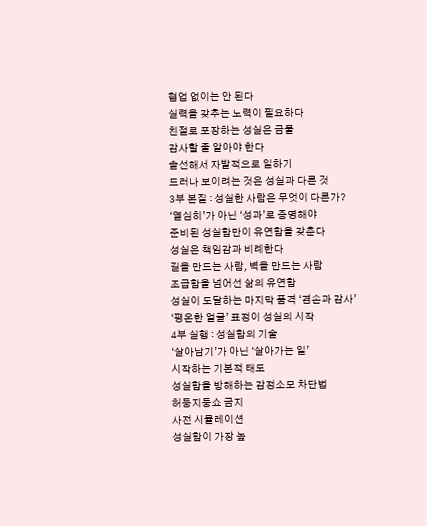협업 없이는 안 된다
실력을 갖추는 노력이 필요하다
친절로 포장하는 성실은 금물
감사할 줄 알아야 한다
솔선해서 자발적으로 일하기
드러나 보이려는 것은 성실과 다른 것
3부 본질 : 성실한 사람은 무엇이 다른가?
‘열심히’가 아닌 ‘성과’로 증명해야
준비된 성실함만이 유연함을 갖춘다
성실은 책임감과 비례한다
길을 만드는 사람, 벽을 만드는 사람
조급함을 넘어선 삶의 유연함
성실이 도달하는 마지막 품격 ‘겸손과 감사’
‘평온한 얼굴’ 표정이 성실의 시작
4부 실행 : 성실함의 기술
‘살아남기’가 아닌 ‘살아가는 일’
시작하는 기본적 태도
성실함을 방해하는 감정소모 차단법
허둥지둥쇼 금지
사전 시뮬레이션
성실함이 가장 높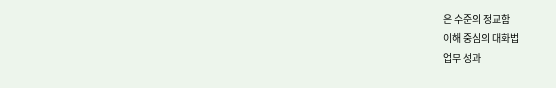은 수준의 정교함
이해 중심의 대화법
업무 성과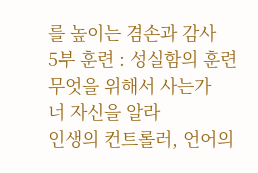를 높이는 겸손과 감사
5부 훈련 : 성실함의 훈련
무엇을 위해서 사는가
너 자신을 알라
인생의 컨트롤러, 언어의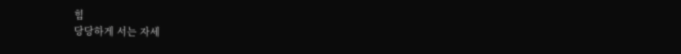힘
당당하게 서는 자세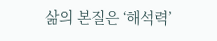삶의 본질은 ‘해석력’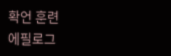확언 훈련
에필로그